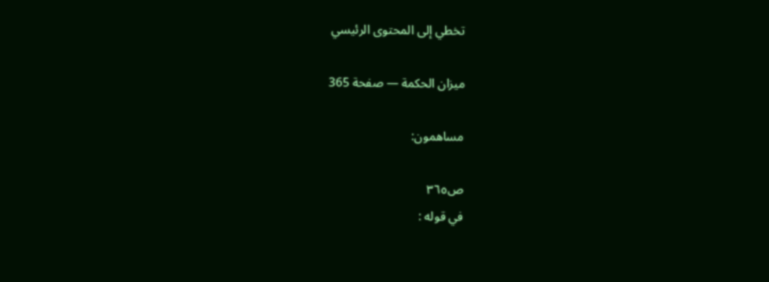تخطي إلى المحتوى الرئيسي

ميزان الحكمة — صفحة 365

مساهمون:

ص٣٦٥
في قوله :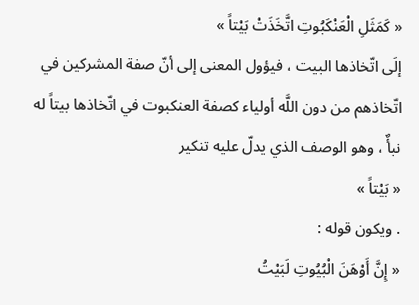« كَمَثَلِ الْعَنْكَبُوتِ اتَّخَذَتْ بَيْتاً »
إلَى اتّخاذها البيت ، فيؤول المعنى إلى أنّ صفة المشركين في اتّخاذهم من دون اللَّه أولياء كصفة العنكبوت في اتّخاذها بيتاً له نبأٌ ، وهو الوصف الذي يدلّ عليه تنكير
« بَيْتاً »
. ويكون قوله :
« إِنَّ أَوْهَنَ الْبُيُوتِ لَبَيْتُ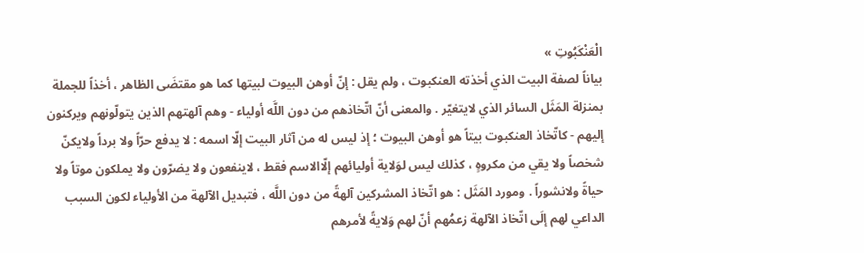الْعَنْكَبُوتِ »
بياناً لصفة البيت الذي أخذته العنكبوت ، ولم يقل : إنّ أوهن البيوت لبيتها كما هو مقتضَى الظاهر ، أخذاً للجملة بمنزلة المَثَل السائر الذي لايتغيّر . والمعنى أنّ اتّخاذهم من دون اللَّه أولياء - وهم آلهتهم الذين يتولّونهم ويركنون إليهم - كاتّخاذ العنكبوت بيتاً هو أوهن البيوت ؛ إذ ليس له من آثار البيت إلّا اسمه : لا يدفع حرّاً ولا برداً ولايكنّ شخصاً ولا يقي من مكروهٍ ، كذلك ليس لوَلاية أوليائهم إلّاالاسم فقط ، لاينفعون ولا يضرّون ولا يملكون موتاً ولا حياةً ولانشوراً . ومورد المَثَل : هو اتّخاذ المشركين آلهةً من دون اللَّه ، فتبديل الآلهة من الأولياء لكون السبب الداعي لهم إلَى اتّخاذ الآلهة زعمُهم أنّ لهم وَلايةً لأمرهم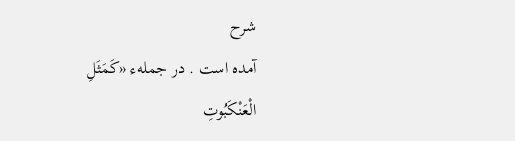شرح
آمده است . در جملهء «كَمَثَلِ الْعَنْكَبُوتِ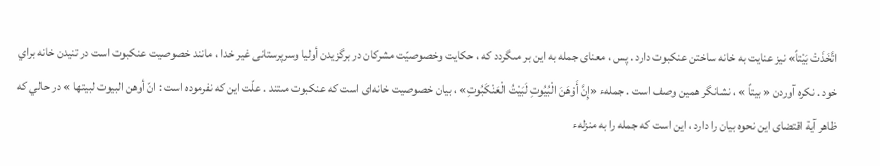اتَّخَذَتْ بَيْتاً» نيز عنايت به خانه ساختن عنكبوت دارد . پس ، معناى جمله به اين بر مىگردد كه ، حكايت وخصوصيّت مشركان در برگزيدن أوليا وسرپرستانى غير خدا ، مانند خصوصيت عنكبوت است در تنيدن خانه براي خود . نكره آوردن « بيتاً » ، نشانگر همين وصف است . جملهء «إِنَّ أَوْهَنَ الْبُيُوتِ لَبَيْتُ الْعَنْكَبُوتِ» ، بيان خصوصيت خانه‌اى است كه عنكبوت مىتند . علّت اين كه نفرموده است : انّ أوهن البيوت لبيتها » در حالي كه ظاهر آية اقتضاى اين نحوه بيان را دارد ، اين است كه جمله را به منزلهء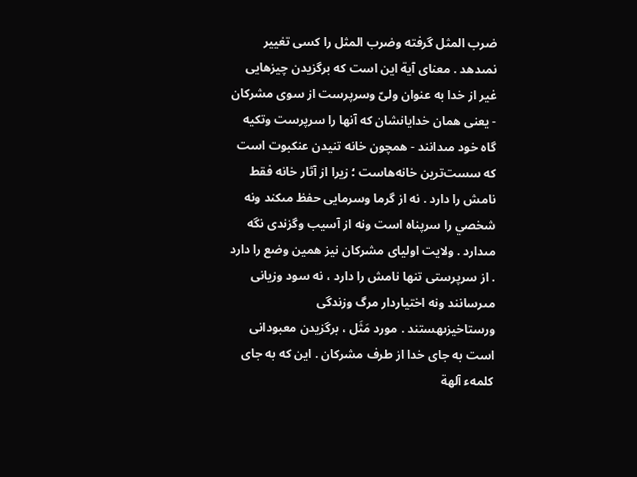ضرب المثل گرفته وضرب المثل را كسى تغيير نمىدهد . معناى آية اين است كه برگزيدن چيزهايى غير از خدا به عنوان ولىّ وسرپرست از سوى مشركان - يعنى همان خدايانشان كه آنها را سرپرست وتكيه گاه خود مىدانند - همچون خانه تنيدن عنكبوت است كه سست‌ترين خانه‌هاست ؛ زيرا از آثار خانه فقط نامش را دارد . نه از گرما وسرمايى حفظ مىكند ونه شخصي را سرپناه است ونه از آسيب وگزندى نگه مىدارد . ولايت اولياى مشركان نيز همين وضع را دارد . از سرپرستى تنها نامش را دارد ، نه سود وزيانى مىرسانند ونه اختياردار مرگ وزندگى ورستاخيزىهستند . مورد مَثَل ، برگزيدن معبودانى است به جاى خدا از طرف مشركان . اين كه به جاى كلمهء آلهة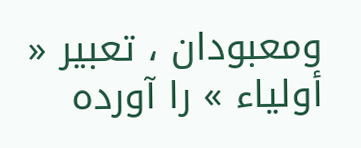ومعبودان ، تعبير « أولياء » را آورده